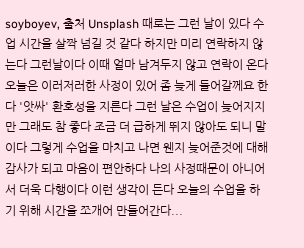soyboyev, 출처 Unsplash 때로는 그런 날이 있다 수업 시간을 살짝 넘길 것 같다 하지만 미리 연락하지 않는다 그런날이다 이때 얼마 남겨두지 않고 연락이 온다 오늘은 이러저러한 사정이 있어 좀 늦게 들어갈께요 한다 '앗싸' 환호성을 지른다 그런 날은 수업이 늦어지지만 그래도 참 좋다 조금 더 급하게 뛰지 않아도 되니 말이다 그렇게 수업을 마치고 나면 웬지 늦어준것에 대해 감사가 되고 마음이 편안하다 나의 사정때문이 아니어서 더욱 다행이다 이런 생각이 든다 오늘의 수업을 하기 위해 시간을 쪼개어 만들어간다...